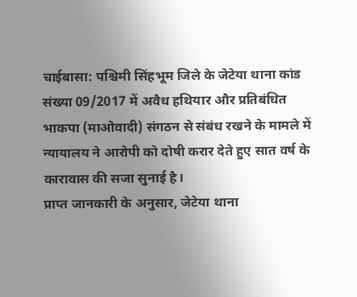चाईबासा: पश्चिमी सिंहभूम जिले के जेटेया थाना कांड संख्या 09/2017 में अवैध हथियार और प्रतिबंधित भाकपा (माओवादी) संगठन से संबंध रखने के मामले में न्यायालय ने आरोपी को दोषी करार देते हुए सात वर्ष के कारावास की सजा सुनाई है।
प्राप्त जानकारी के अनुसार, जेटेया थाना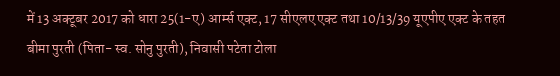में 13 अक्टूबर 2017 को धारा 25(1-ए) आर्म्स एक्ट, 17 सीएलए एक्ट तथा 10/13/39 यूएपीए एक्ट के तहत बीमा पुरती (पिता- स्व. सोनु पुरती), निवासी पटेता टोला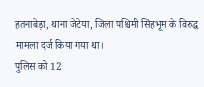हतनाबेड़ा, थाना जेटेया, जिला पश्चिमी सिंहभूम के विरुद्ध मामला दर्ज किया गया था।
पुलिस को 12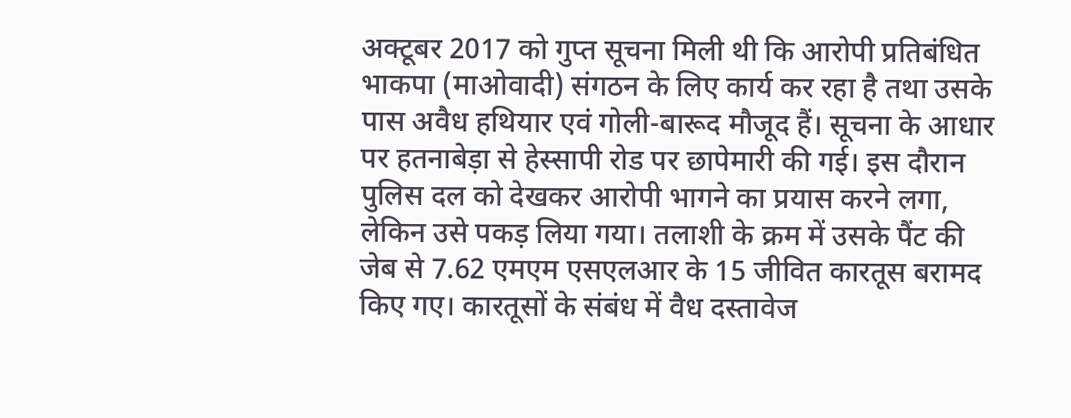अक्टूबर 2017 को गुप्त सूचना मिली थी कि आरोपी प्रतिबंधित भाकपा (माओवादी) संगठन के लिए कार्य कर रहा है तथा उसके पास अवैध हथियार एवं गोली-बारूद मौजूद हैं। सूचना के आधार पर हतनाबेड़ा से हेस्सापी रोड पर छापेमारी की गई। इस दौरान पुलिस दल को देखकर आरोपी भागने का प्रयास करने लगा, लेकिन उसे पकड़ लिया गया। तलाशी के क्रम में उसके पैंट की जेब से 7.62 एमएम एसएलआर के 15 जीवित कारतूस बरामद किए गए। कारतूसों के संबंध में वैध दस्तावेज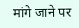मांगे जाने पर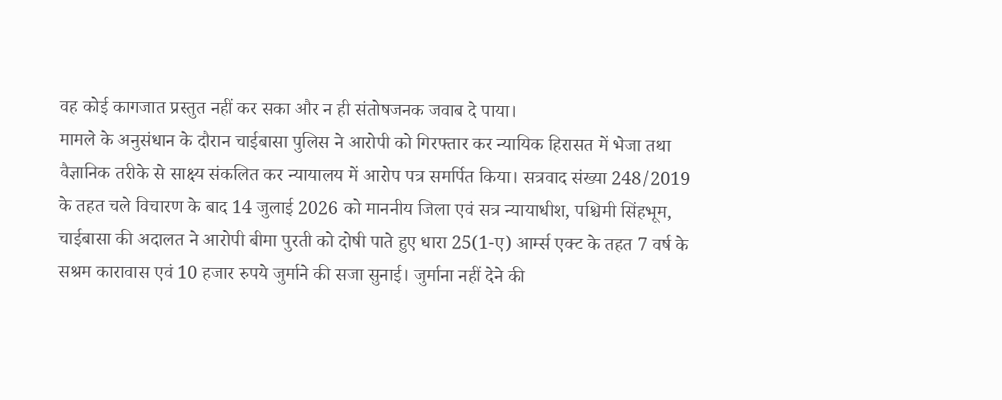वह कोई कागजात प्रस्तुत नहीं कर सका और न ही संतोषजनक जवाब दे पाया।
मामले के अनुसंधान के दौरान चाईबासा पुलिस ने आरोपी को गिरफ्तार कर न्यायिक हिरासत में भेजा तथा वैज्ञानिक तरीके से साक्ष्य संकलित कर न्यायालय में आरोप पत्र समर्पित किया। सत्रवाद संख्या 248/2019 के तहत चले विचारण के बाद 14 जुलाई 2026 को माननीय जिला एवं सत्र न्यायाधीश, पश्चिमी सिंहभूम, चाईबासा की अदालत ने आरोपी बीमा पुरती को दोषी पाते हुए धारा 25(1-ए) आर्म्स एक्ट के तहत 7 वर्ष के सश्रम कारावास एवं 10 हजार रुपये जुर्माने की सजा सुनाई। जुर्माना नहीं देने की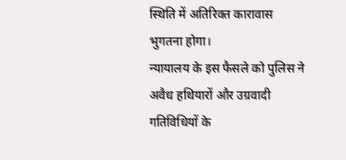स्थिति में अतिरिक्त कारावास भुगतना होगा।
न्यायालय के इस फैसले को पुलिस ने अवैध हथियारों और उग्रवादी गतिविधियों के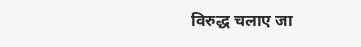विरुद्ध चलाए जा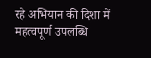रहे अभियान की दिशा में महत्वपूर्ण उपलब्धि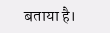बताया है।